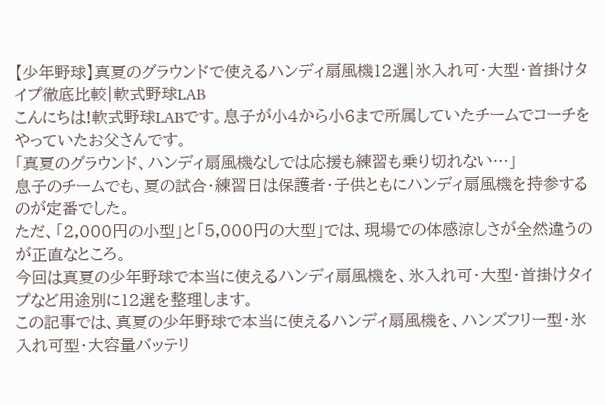【少年野球】真夏のグラウンドで使えるハンディ扇風機12選|氷入れ可・大型・首掛けタイプ徹底比較|軟式野球LAB
こんにちは!軟式野球LABです。息子が小4から小6まで所属していたチームでコーチをやっていたお父さんです。
「真夏のグラウンド、ハンディ扇風機なしでは応援も練習も乗り切れない…」
息子のチームでも、夏の試合・練習日は保護者・子供ともにハンディ扇風機を持参するのが定番でした。
ただ、「2,000円の小型」と「5,000円の大型」では、現場での体感涼しさが全然違うのが正直なところ。
今回は真夏の少年野球で本当に使えるハンディ扇風機を、氷入れ可・大型・首掛けタイプなど用途別に12選を整理します。
この記事では、真夏の少年野球で本当に使えるハンディ扇風機を、ハンズフリー型・氷入れ可型・大容量バッテリ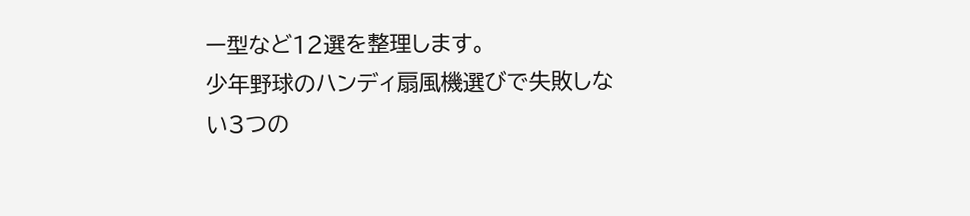ー型など12選を整理します。
少年野球のハンディ扇風機選びで失敗しない3つの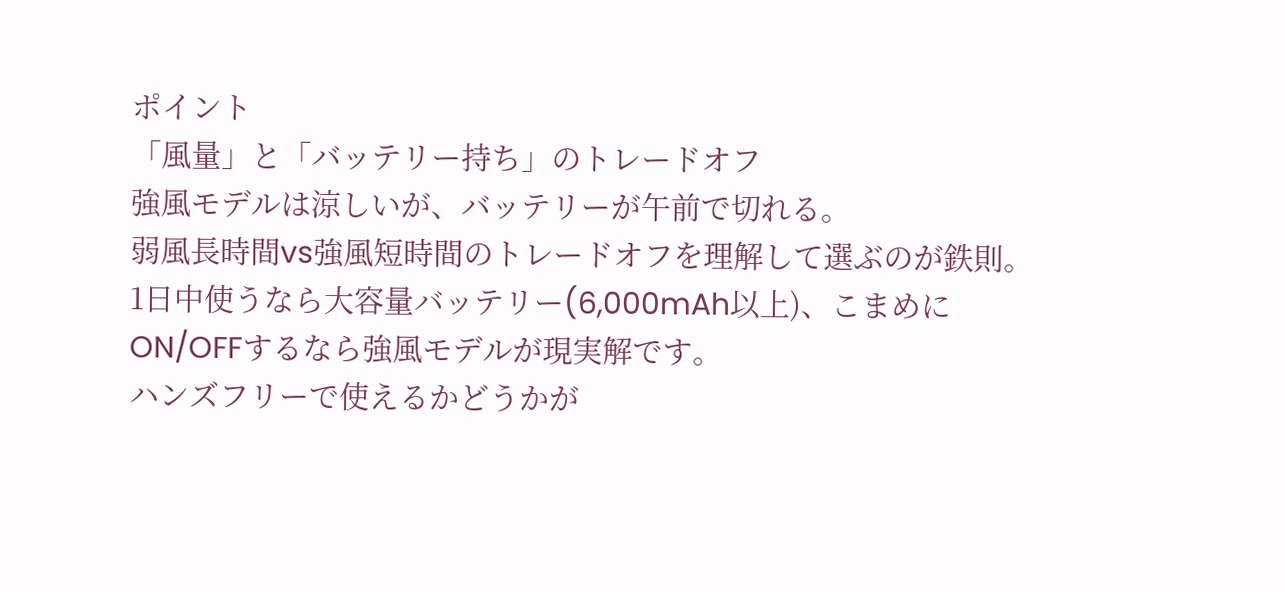ポイント
「風量」と「バッテリー持ち」のトレードオフ
強風モデルは涼しいが、バッテリーが午前で切れる。
弱風長時間vs強風短時間のトレードオフを理解して選ぶのが鉄則。
1日中使うなら大容量バッテリー(6,000mAh以上)、こまめにON/OFFするなら強風モデルが現実解です。
ハンズフリーで使えるかどうかが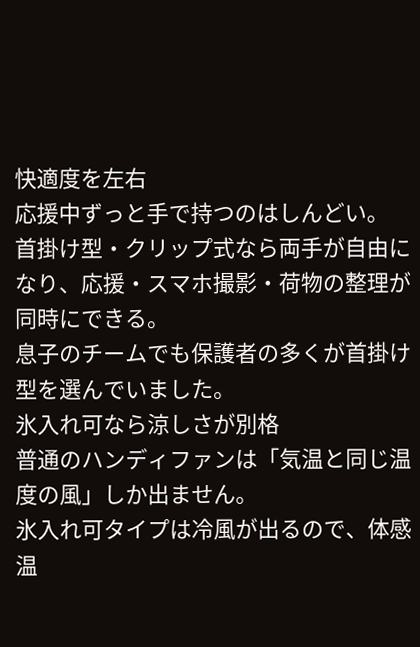快適度を左右
応援中ずっと手で持つのはしんどい。
首掛け型・クリップ式なら両手が自由になり、応援・スマホ撮影・荷物の整理が同時にできる。
息子のチームでも保護者の多くが首掛け型を選んでいました。
氷入れ可なら涼しさが別格
普通のハンディファンは「気温と同じ温度の風」しか出ません。
氷入れ可タイプは冷風が出るので、体感温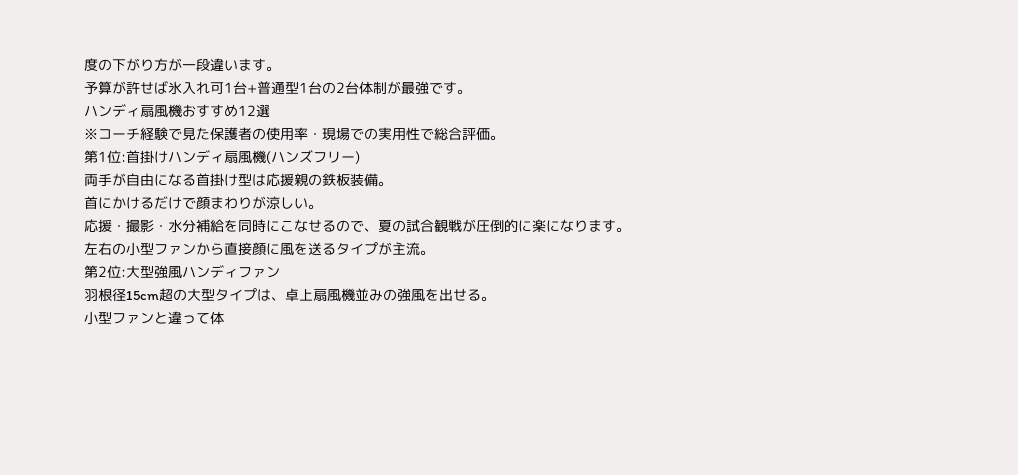度の下がり方が一段違います。
予算が許せば氷入れ可1台+普通型1台の2台体制が最強です。
ハンディ扇風機おすすめ12選
※コーチ経験で見た保護者の使用率・現場での実用性で総合評価。
第1位:首掛けハンディ扇風機(ハンズフリー)
両手が自由になる首掛け型は応援親の鉄板装備。
首にかけるだけで顔まわりが涼しい。
応援・撮影・水分補給を同時にこなせるので、夏の試合観戦が圧倒的に楽になります。
左右の小型ファンから直接顔に風を送るタイプが主流。
第2位:大型強風ハンディファン
羽根径15cm超の大型タイプは、卓上扇風機並みの強風を出せる。
小型ファンと違って体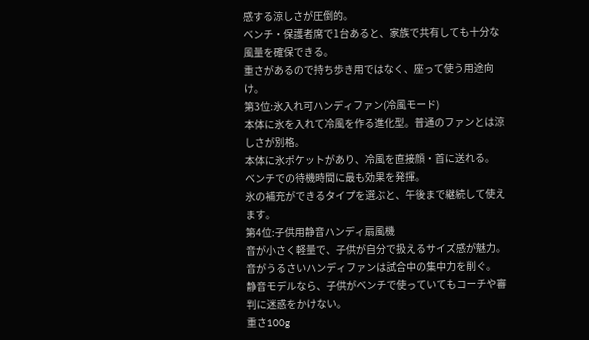感する涼しさが圧倒的。
ベンチ・保護者席で1台あると、家族で共有しても十分な風量を確保できる。
重さがあるので持ち歩き用ではなく、座って使う用途向け。
第3位:氷入れ可ハンディファン(冷風モード)
本体に氷を入れて冷風を作る進化型。普通のファンとは涼しさが別格。
本体に氷ポケットがあり、冷風を直接顔・首に送れる。
ベンチでの待機時間に最も効果を発揮。
氷の補充ができるタイプを選ぶと、午後まで継続して使えます。
第4位:子供用静音ハンディ扇風機
音が小さく軽量で、子供が自分で扱えるサイズ感が魅力。
音がうるさいハンディファンは試合中の集中力を削ぐ。
静音モデルなら、子供がベンチで使っていてもコーチや審判に迷惑をかけない。
重さ100g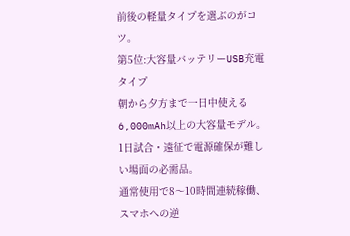前後の軽量タイプを選ぶのがコツ。
第5位:大容量バッテリーUSB充電タイプ
朝から夕方まで一日中使える6,000mAh以上の大容量モデル。
1日試合・遠征で電源確保が難しい場面の必需品。
通常使用で8〜10時間連続稼働、スマホへの逆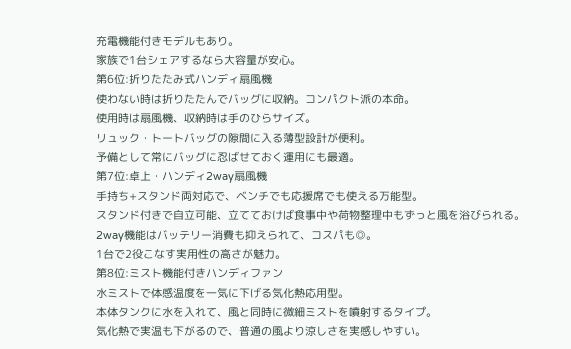充電機能付きモデルもあり。
家族で1台シェアするなら大容量が安心。
第6位:折りたたみ式ハンディ扇風機
使わない時は折りたたんでバッグに収納。コンパクト派の本命。
使用時は扇風機、収納時は手のひらサイズ。
リュック・トートバッグの隙間に入る薄型設計が便利。
予備として常にバッグに忍ばせておく運用にも最適。
第7位:卓上・ハンディ2way扇風機
手持ち+スタンド両対応で、ベンチでも応援席でも使える万能型。
スタンド付きで自立可能、立てておけば食事中や荷物整理中もずっと風を浴びられる。
2way機能はバッテリー消費も抑えられて、コスパも◎。
1台で2役こなす実用性の高さが魅力。
第8位:ミスト機能付きハンディファン
水ミストで体感温度を一気に下げる気化熱応用型。
本体タンクに水を入れて、風と同時に微細ミストを噴射するタイプ。
気化熱で実温も下がるので、普通の風より涼しさを実感しやすい。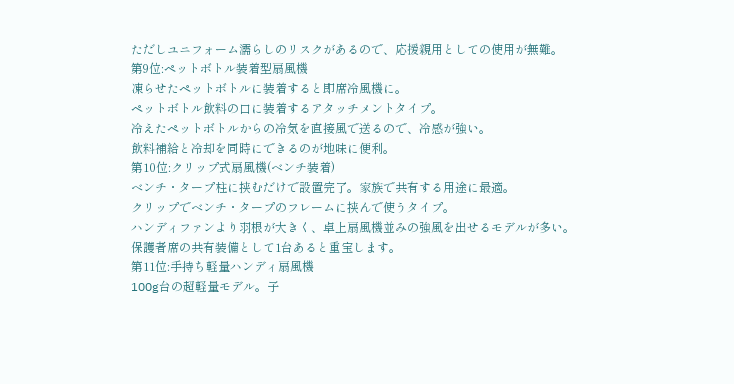ただしユニフォーム濡らしのリスクがあるので、応援親用としての使用が無難。
第9位:ペットボトル装着型扇風機
凍らせたペットボトルに装着すると即席冷風機に。
ペットボトル飲料の口に装着するアタッチメントタイプ。
冷えたペットボトルからの冷気を直接風で送るので、冷感が強い。
飲料補給と冷却を同時にできるのが地味に便利。
第10位:クリップ式扇風機(ベンチ装着)
ベンチ・タープ柱に挟むだけで設置完了。家族で共有する用途に最適。
クリップでベンチ・タープのフレームに挟んで使うタイプ。
ハンディファンより羽根が大きく、卓上扇風機並みの強風を出せるモデルが多い。
保護者席の共有装備として1台あると重宝します。
第11位:手持ち軽量ハンディ扇風機
100g台の超軽量モデル。子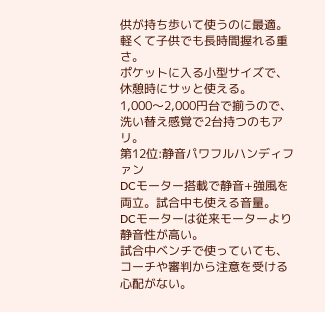供が持ち歩いて使うのに最適。
軽くて子供でも長時間握れる重さ。
ポケットに入る小型サイズで、休憩時にサッと使える。
1,000〜2,000円台で揃うので、洗い替え感覚で2台持つのもアリ。
第12位:静音パワフルハンディファン
DCモーター搭載で静音+強風を両立。試合中も使える音量。
DCモーターは従来モーターより静音性が高い。
試合中ベンチで使っていても、コーチや審判から注意を受ける心配がない。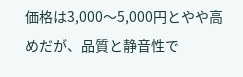価格は3,000〜5,000円とやや高めだが、品質と静音性で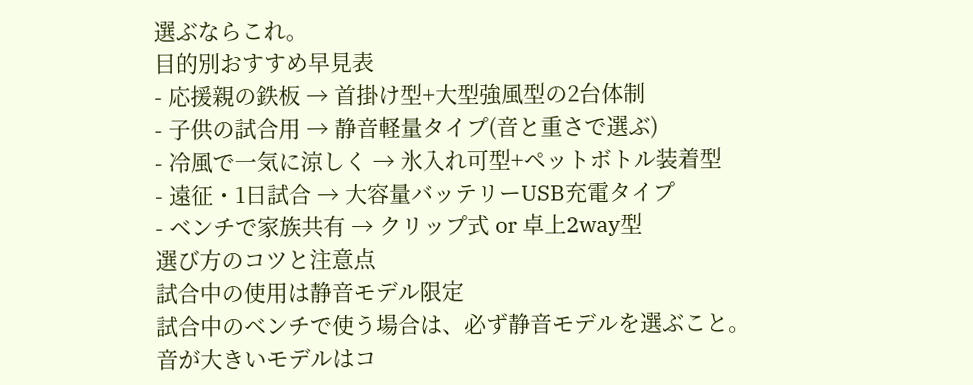選ぶならこれ。
目的別おすすめ早見表
- 応援親の鉄板 → 首掛け型+大型強風型の2台体制
- 子供の試合用 → 静音軽量タイプ(音と重さで選ぶ)
- 冷風で一気に涼しく → 氷入れ可型+ペットボトル装着型
- 遠征・1日試合 → 大容量バッテリーUSB充電タイプ
- ベンチで家族共有 → クリップ式 or 卓上2way型
選び方のコツと注意点
試合中の使用は静音モデル限定
試合中のベンチで使う場合は、必ず静音モデルを選ぶこと。
音が大きいモデルはコ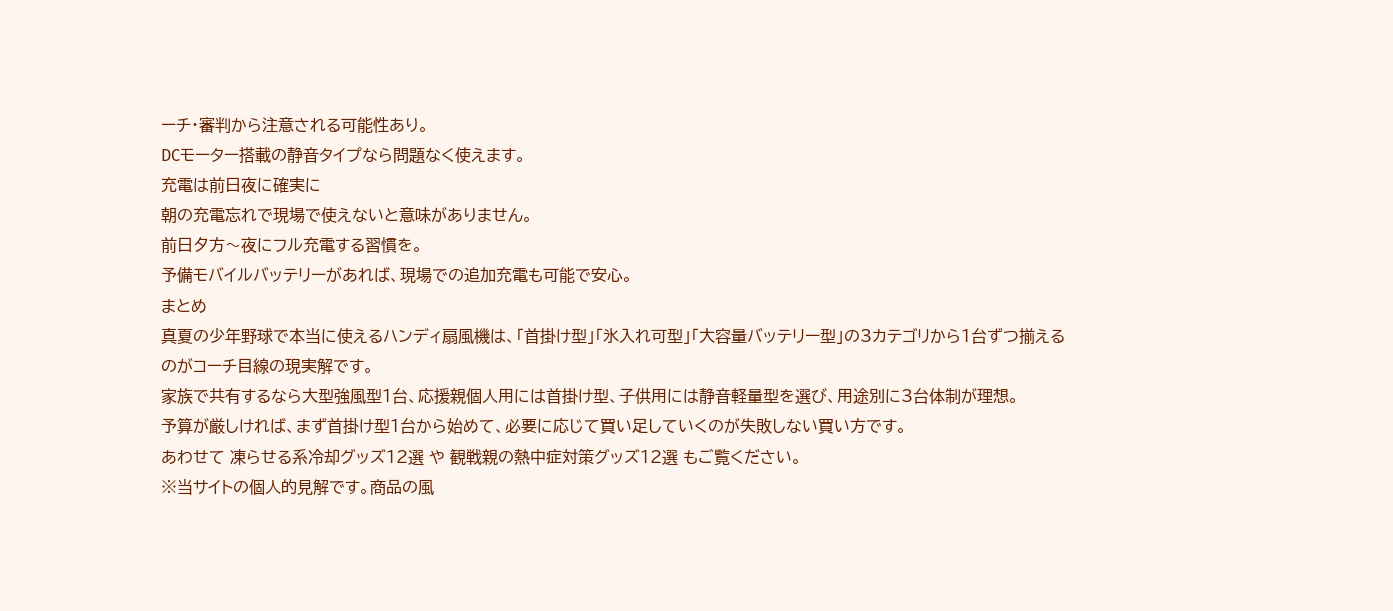ーチ・審判から注意される可能性あり。
DCモーター搭載の静音タイプなら問題なく使えます。
充電は前日夜に確実に
朝の充電忘れで現場で使えないと意味がありません。
前日夕方〜夜にフル充電する習慣を。
予備モバイルバッテリーがあれば、現場での追加充電も可能で安心。
まとめ
真夏の少年野球で本当に使えるハンディ扇風機は、「首掛け型」「氷入れ可型」「大容量バッテリー型」の3カテゴリから1台ずつ揃えるのがコーチ目線の現実解です。
家族で共有するなら大型強風型1台、応援親個人用には首掛け型、子供用には静音軽量型を選び、用途別に3台体制が理想。
予算が厳しければ、まず首掛け型1台から始めて、必要に応じて買い足していくのが失敗しない買い方です。
あわせて 凍らせる系冷却グッズ12選 や 観戦親の熱中症対策グッズ12選 もご覧ください。
※当サイトの個人的見解です。商品の風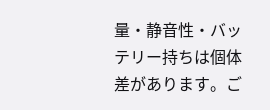量・静音性・バッテリー持ちは個体差があります。ご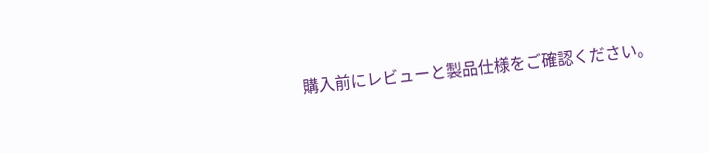購入前にレビューと製品仕様をご確認ください。